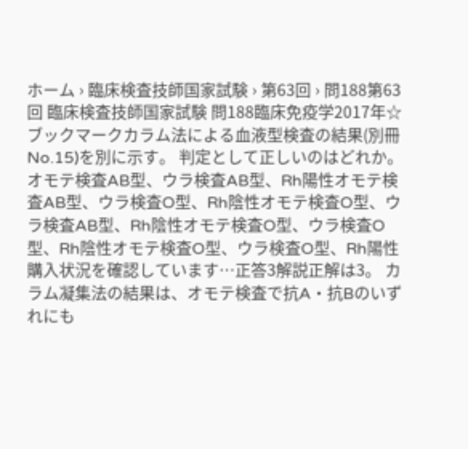ホーム › 臨床検査技師国家試験 › 第63回 › 問188第63回 臨床検査技師国家試験 問188臨床免疫学2017年☆ ブックマークカラム法による血液型検査の結果(別冊No.15)を別に示す。 判定として正しいのはどれか。オモテ検査AB型、ウラ検査AB型、Rh陽性オモテ検査AB型、ウラ検査O型、Rh陰性オモテ検査O型、ウラ検査AB型、Rh陰性オモテ検査O型、ウラ検査O型、Rh陰性オモテ検査O型、ウラ検査O型、Rh陽性購入状況を確認しています…正答3解説正解は3。 カラム凝集法の結果は、オモテ検査で抗A・抗Bのいずれにも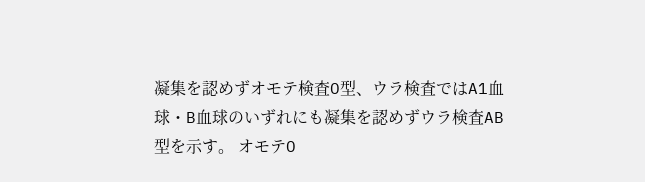凝集を認めずオモテ検査O型、ウラ検査ではA1血球・B血球のいずれにも凝集を認めずウラ検査AB型を示す。 オモテO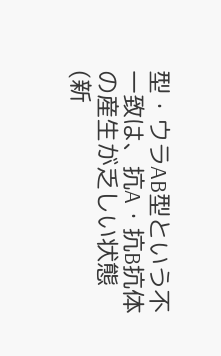型・ウラAB型という不一致は、抗A・抗B抗体の産生が乏しい状態(新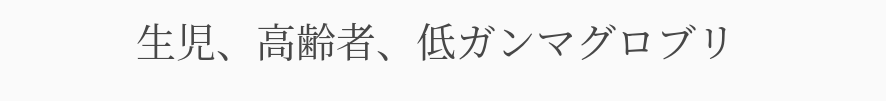生児、高齢者、低ガンマグロブリ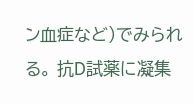ン血症など)でみられる。 抗D試薬に凝集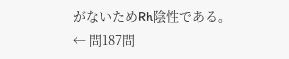がないためRh陰性である。← 問187問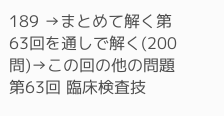189 →まとめて解く第63回を通しで解く(200問)→この回の他の問題第63回 臨床検査技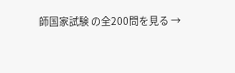師国家試験 の全200問を見る →